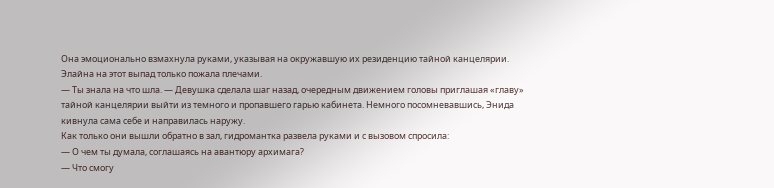Она эмоционально взмахнула руками, указывая на окружавшую их резиденцию тайной канцелярии. Элайна на этот выпад только пожала плечами.
— Ты знала на что шла. — Девушка сделала шаг назад, очередным движением головы приглашая «главу» тайной канцелярии выйти из темного и пропавшего гарью кабинета. Немного посомневавшись, Энида кивнула сама себе и направилась наружу.
Как только они вышли обратно в зал, гидромантка развела руками и с вызовом спросила:
— О чем ты думала, соглашаясь на авантюру архимага?
— Что смогу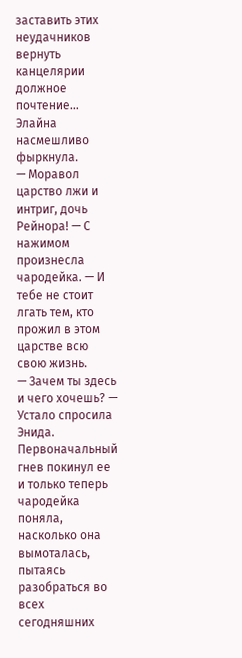заставить этих неудачников вернуть канцелярии должное почтение…
Элайна насмешливо фыркнула.
— Моравол царство лжи и интриг, дочь Рейнора! — С нажимом произнесла чародейка. — И тебе не стоит лгать тем, кто прожил в этом царстве всю свою жизнь.
— Зачем ты здесь и чего хочешь? — Устало спросила Энида. Первоначальный гнев покинул ее и только теперь чародейка поняла, насколько она вымоталась, пытаясь разобраться во всех сегодняшних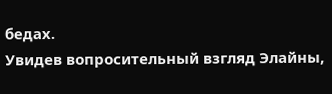бедах.
Увидев вопросительный взгляд Элайны,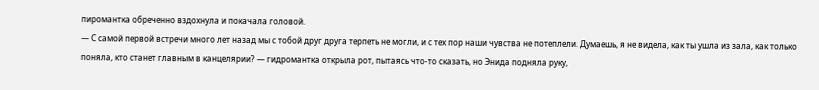пиромантка обреченно вздохнула и покачала головой.
— С самой первой встречи много лет назад мы с тобой друг друга терпеть не могли, и с тех пор наши чувства не потеплели. Думаешь, я не видела, как ты ушла из зала, как только поняла, кто станет главным в канцелярии? — гидромантка открыла рот, пытаясь что-то сказать, но Энида подняла руку,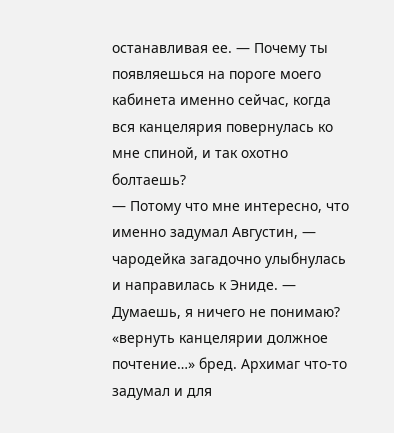останавливая ее. — Почему ты появляешься на пороге моего кабинета именно сейчас, когда вся канцелярия повернулась ко мне спиной, и так охотно болтаешь?
— Потому что мне интересно, что именно задумал Августин, — чародейка загадочно улыбнулась и направилась к Эниде. — Думаешь, я ничего не понимаю? «вернуть канцелярии должное почтение…» бред. Архимаг что-то задумал и для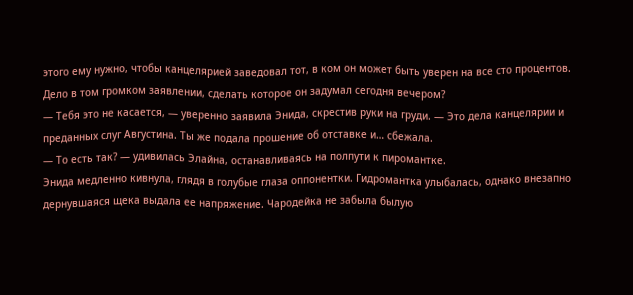этого ему нужно, чтобы канцелярией заведовал тот, в ком он может быть уверен на все сто процентов. Дело в том громком заявлении, сделать которое он задумал сегодня вечером?
— Тебя это не касается, — уверенно заявила Энида, скрестив руки на груди. — Это дела канцелярии и преданных слуг Августина. Ты же подала прошение об отставке и… сбежала.
— То есть так? — удивилась Элайна, останавливаясь на полпути к пиромантке.
Энида медленно кивнула, глядя в голубые глаза оппонентки. Гидромантка улыбалась, однако внезапно дернувшаяся щека выдала ее напряжение. Чародейка не забыла былую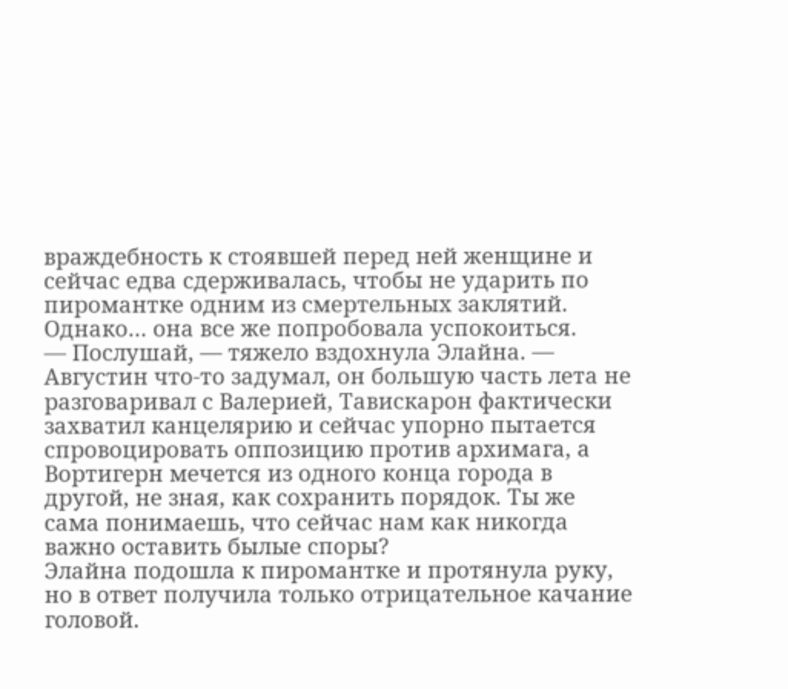враждебность к стоявшей перед ней женщине и сейчас едва сдерживалась, чтобы не ударить по пиромантке одним из смертельных заклятий. Однако… она все же попробовала успокоиться.
— Послушай, — тяжело вздохнула Элайна. — Августин что-то задумал, он большую часть лета не разговаривал с Валерией, Тавискарон фактически захватил канцелярию и сейчас упорно пытается спровоцировать оппозицию против архимага, а Вортигерн мечется из одного конца города в другой, не зная, как сохранить порядок. Ты же сама понимаешь, что сейчас нам как никогда важно оставить былые споры?
Элайна подошла к пиромантке и протянула руку, но в ответ получила только отрицательное качание головой.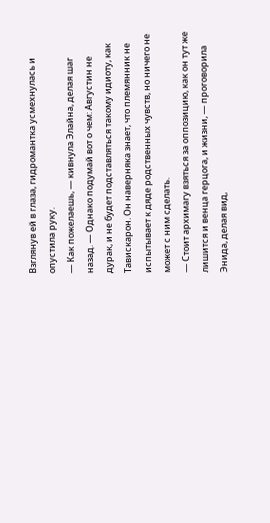Взглянув ей в глаза, гидромантка усмехнулась и опустила руку.
— Как пожелаешь, — кивнула Элайна, делая шаг назад. — Однако подумай вот о чем: Августин не дурак, и не будет подставляться такому идиоту, как Тавискарон. Он наверняка знает, что племянник не испытывает к дяде родственных чувств, но ничего не может с ним сделать.
— Стоит архимагу взяться за оппозицию, как он тут же лишится и венца герцога, и жизни, — проговорила Энида, делая вид,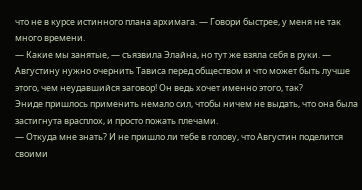что не в курсе истинного плана архимага. — Говори быстрее, у меня не так много времени.
— Какие мы занятые, — съязвила Элайна, но тут же взяла себя в руки. — Августину нужно очернить Тависа перед обществом и что может быть лучше этого, чем неудавшийся заговор! Он ведь хочет именно этого, так?
Эниде пришлось применить немало сил, чтобы ничем не выдать, что она была застигнута врасплох, и просто пожать плечами.
— Откуда мне знать? И не пришло ли тебе в голову, что Августин поделится своими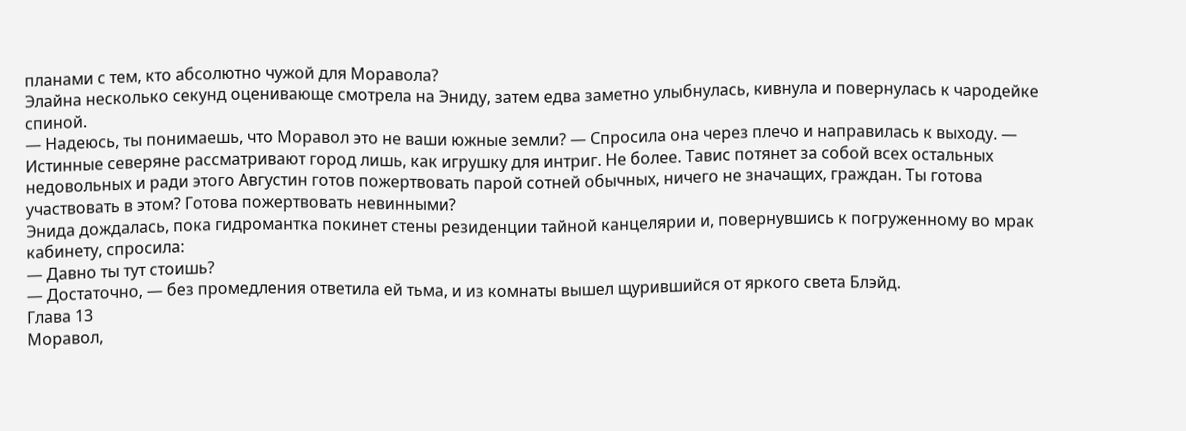планами с тем, кто абсолютно чужой для Моравола?
Элайна несколько секунд оценивающе смотрела на Эниду, затем едва заметно улыбнулась, кивнула и повернулась к чародейке спиной.
— Надеюсь, ты понимаешь, что Моравол это не ваши южные земли? — Спросила она через плечо и направилась к выходу. — Истинные северяне рассматривают город лишь, как игрушку для интриг. Не более. Тавис потянет за собой всех остальных недовольных и ради этого Августин готов пожертвовать парой сотней обычных, ничего не значащих, граждан. Ты готова участвовать в этом? Готова пожертвовать невинными?
Энида дождалась, пока гидромантка покинет стены резиденции тайной канцелярии и, повернувшись к погруженному во мрак кабинету, спросила:
— Давно ты тут стоишь?
— Достаточно, — без промедления ответила ей тьма, и из комнаты вышел щурившийся от яркого света Блэйд.
Глава 13
Моравол,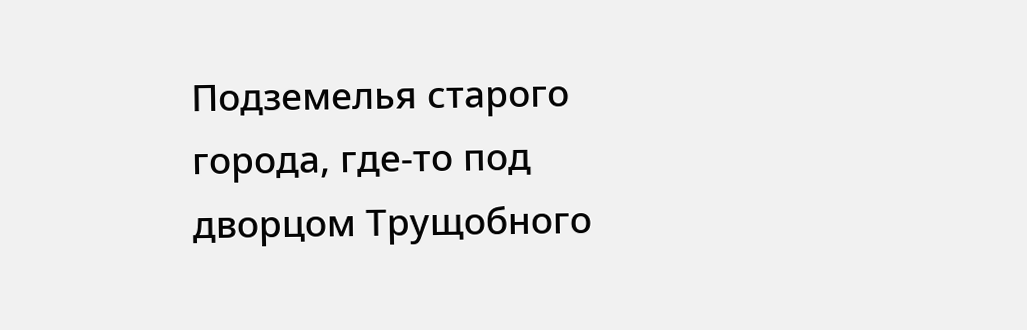Подземелья старого города, где-то под дворцом Трущобного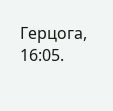Герцога, 16:05.